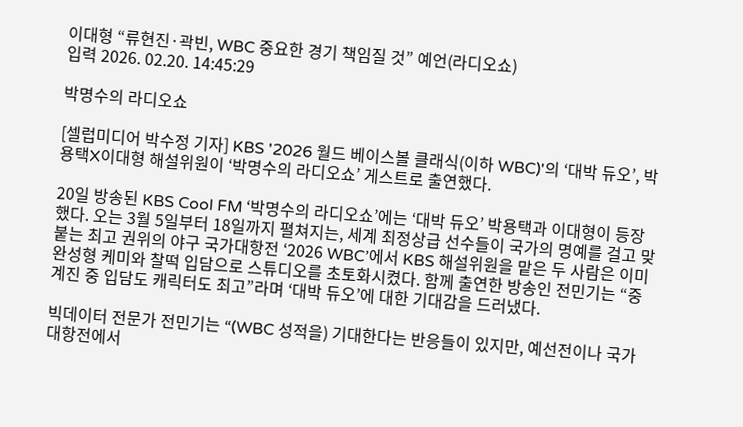이대형 “류현진·곽빈, WBC 중요한 경기 책임질 것” 예언(라디오쇼)
입력 2026. 02.20. 14:45:29

박명수의 라디오쇼

[셀럽미디어 박수정 기자] KBS '2026 월드 베이스볼 클래식(이하 WBC)'의 ‘대박 듀오’, 박용택X이대형 해설위원이 ‘박명수의 라디오쇼’ 게스트로 출연했다.

20일 방송된 KBS Cool FM ‘박명수의 라디오쇼’에는 ‘대박 듀오’ 박용택과 이대형이 등장했다. 오는 3월 5일부터 18일까지 펼쳐지는, 세계 최정상급 선수들이 국가의 명예를 걸고 맞붙는 최고 권위의 야구 국가대항전 ‘2026 WBC’에서 KBS 해설위원을 맡은 두 사람은 이미 완성형 케미와 찰떡 입담으로 스튜디오를 초토화시켰다. 함께 출연한 방송인 전민기는 “중계진 중 입담도 캐릭터도 최고”라며 ‘대박 듀오’에 대한 기대감을 드러냈다.

빅데이터 전문가 전민기는 “(WBC 성적을) 기대한다는 반응들이 있지만, 예선전이나 국가대항전에서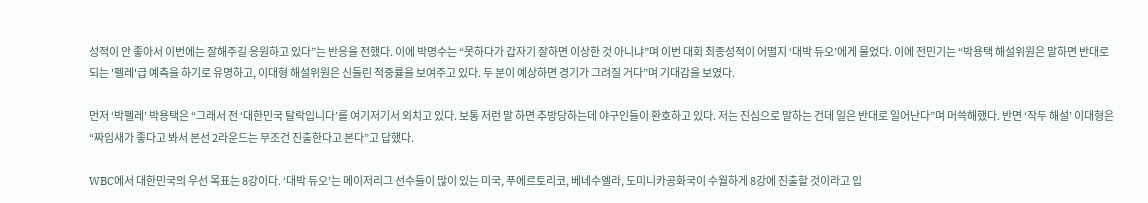성적이 안 좋아서 이번에는 잘해주길 응원하고 있다”는 반응을 전했다. 이에 박명수는 “못하다가 갑자기 잘하면 이상한 것 아니냐”며 이번 대회 최종성적이 어떨지 ‘대박 듀오’에게 물었다. 이에 전민기는 “박용택 해설위원은 말하면 반대로 되는 '펠레'급 예측을 하기로 유명하고, 이대형 해설위원은 신들린 적중률을 보여주고 있다. 두 분이 예상하면 경기가 그려질 거다”며 기대감을 보였다.

먼저 ‘박펠레’ 박용택은 “그래서 전 ‘대한민국 탈락입니다’를 여기저기서 외치고 있다. 보통 저런 말 하면 추방당하는데 야구인들이 환호하고 있다. 저는 진심으로 말하는 건데 일은 반대로 일어난다”며 머쓱해했다. 반면 ‘작두 해설’ 이대형은 “짜임새가 좋다고 봐서 본선 2라운드는 무조건 진출한다고 본다”고 답했다.

WBC에서 대한민국의 우선 목표는 8강이다. ‘대박 듀오’는 메이저리그 선수들이 많이 있는 미국, 푸에르토리코, 베네수엘라, 도미니카공화국이 수월하게 8강에 진출할 것이라고 입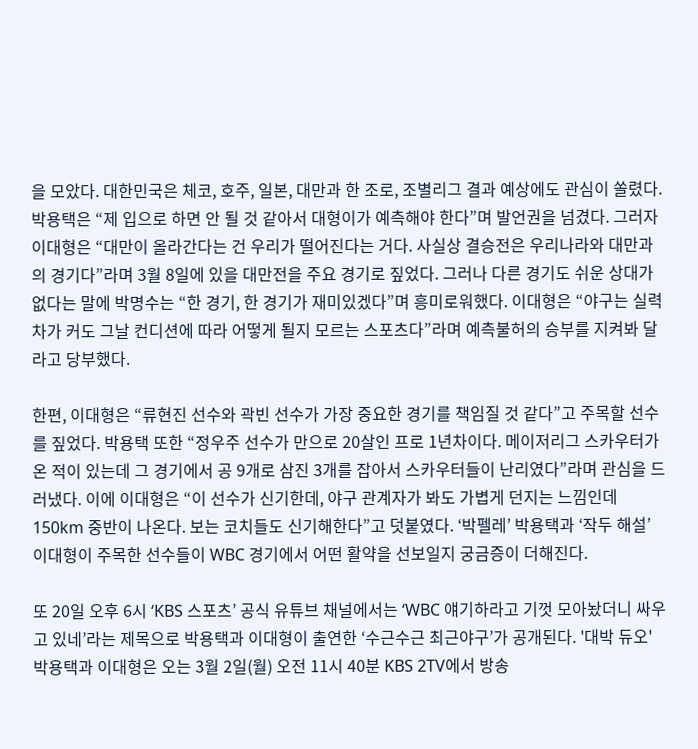을 모았다. 대한민국은 체코, 호주, 일본, 대만과 한 조로, 조별리그 결과 예상에도 관심이 쏠렸다. 박용택은 “제 입으로 하면 안 될 것 같아서 대형이가 예측해야 한다”며 발언권을 넘겼다. 그러자 이대형은 “대만이 올라간다는 건 우리가 떨어진다는 거다. 사실상 결승전은 우리나라와 대만과의 경기다”라며 3월 8일에 있을 대만전을 주요 경기로 짚었다. 그러나 다른 경기도 쉬운 상대가 없다는 말에 박명수는 “한 경기, 한 경기가 재미있겠다”며 흥미로워했다. 이대형은 “야구는 실력 차가 커도 그날 컨디션에 따라 어떻게 될지 모르는 스포츠다”라며 예측불허의 승부를 지켜봐 달라고 당부했다.

한편, 이대형은 “류현진 선수와 곽빈 선수가 가장 중요한 경기를 책임질 것 같다”고 주목할 선수를 짚었다. 박용택 또한 “정우주 선수가 만으로 20살인 프로 1년차이다. 메이저리그 스카우터가 온 적이 있는데 그 경기에서 공 9개로 삼진 3개를 잡아서 스카우터들이 난리였다”라며 관심을 드러냈다. 이에 이대형은 “이 선수가 신기한데, 야구 관계자가 봐도 가볍게 던지는 느낌인데 150km 중반이 나온다. 보는 코치들도 신기해한다”고 덧붙였다. ‘박펠레’ 박용택과 ‘작두 해설’ 이대형이 주목한 선수들이 WBC 경기에서 어떤 활약을 선보일지 궁금증이 더해진다.

또 20일 오후 6시 ‘KBS 스포츠’ 공식 유튜브 채널에서는 ‘WBC 얘기하라고 기껏 모아놨더니 싸우고 있네’라는 제목으로 박용택과 이대형이 출연한 ‘수근수근 최근야구’가 공개된다. '대박 듀오' 박용택과 이대형은 오는 3월 2일(월) 오전 11시 40분 KBS 2TV에서 방송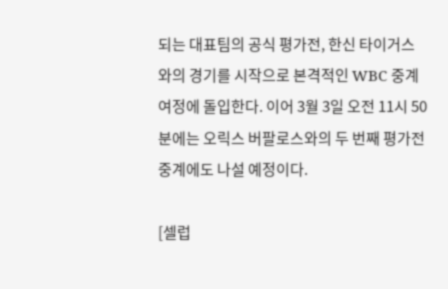되는 대표팀의 공식 평가전, 한신 타이거스와의 경기를 시작으로 본격적인 WBC 중계 여정에 돌입한다. 이어 3월 3일 오전 11시 50분에는 오릭스 버팔로스와의 두 번째 평가전 중계에도 나설 예정이다.

[셀럽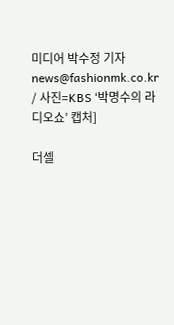미디어 박수정 기자 news@fashionmk.co.kr / 사진=KBS ‘박명수의 라디오쇼’ 캡처]

더셀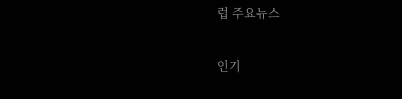럽 주요뉴스

인기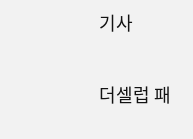기사

더셀럽 패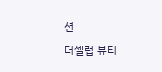션

더셀럽 뷰티